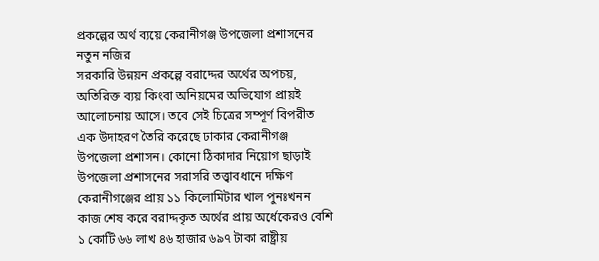প্রকল্পের অর্থ ব্যয়ে কেরানীগঞ্জ উপজেলা প্রশাসনের নতুন নজির
সরকারি উন্নয়ন প্রকল্পে বরাদ্দের অর্থের অপচয়, অতিরিক্ত ব্যয় কিংবা অনিয়মের অভিযোগ প্রায়ই আলোচনায় আসে। তবে সেই চিত্রের সম্পূর্ণ বিপরীত এক উদাহরণ তৈরি করেছে ঢাকার কেরানীগঞ্জ উপজেলা প্রশাসন। কোনো ঠিকাদার নিয়োগ ছাড়াই উপজেলা প্রশাসনের সরাসরি তত্ত্বাবধানে দক্ষিণ কেরানীগঞ্জের প্রায় ১১ কিলোমিটার খাল পুনঃখনন কাজ শেষ করে বরাদ্দকৃত অর্থের প্রায় অর্ধেকেরও বেশি ১ কোটি ৬৬ লাখ ৪৬ হাজার ৬৯৭ টাকা রাষ্ট্রীয়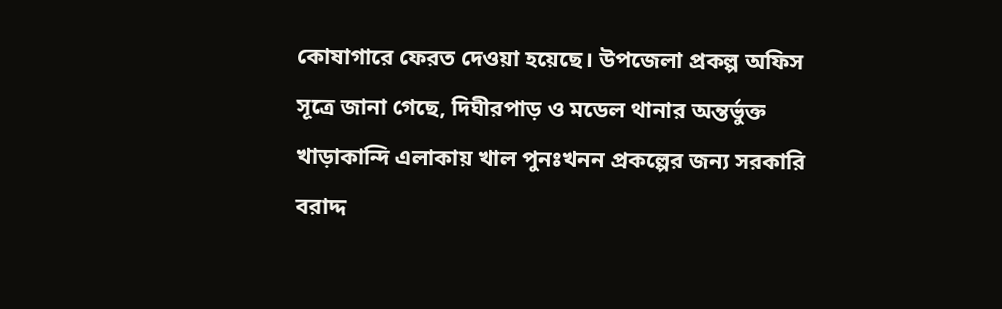কোষাগারে ফেরত দেওয়া হয়েছে। উপজেলা প্রকল্প অফিস সূত্রে জানা গেছে, দিঘীরপাড় ও মডেল থানার অন্তর্ভুক্ত খাড়াকান্দি এলাকায় খাল পুনঃখনন প্রকল্পের জন্য সরকারি বরাদ্দ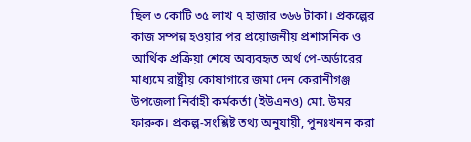ছিল ৩ কোটি ৩৫ লাখ ৭ হাজার ৩৬৬ টাকা। প্রকল্পের কাজ সম্পন্ন হওয়ার পর প্রয়োজনীয় প্রশাসনিক ও আর্থিক প্রক্রিয়া শেষে অব্যবহৃত অর্থ পে-অর্ডারের মাধ্যমে রাষ্ট্রীয় কোষাগারে জমা দেন কেরানীগঞ্জ উপজেলা নির্বাহী কর্মকর্তা (ইউএনও) মো. উমর ফারুক। প্রকল্প-সংশ্লিষ্ট তথ্য অনুযায়ী, পুনঃখনন করা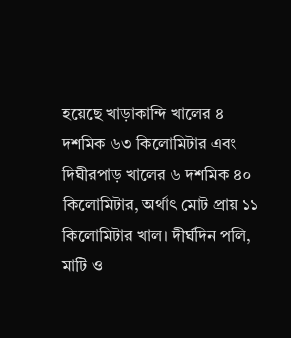হয়েছে খাড়াকান্দি খালের ৪ দশমিক ৬৩ কিলোমিটার এবং দিঘীরপাড় খালের ৬ দশমিক ৪০ কিলোমিটার, অর্থাৎ মোট প্রায় ১১ কিলোমিটার খাল। দীর্ঘদিন পলি, মাটি ও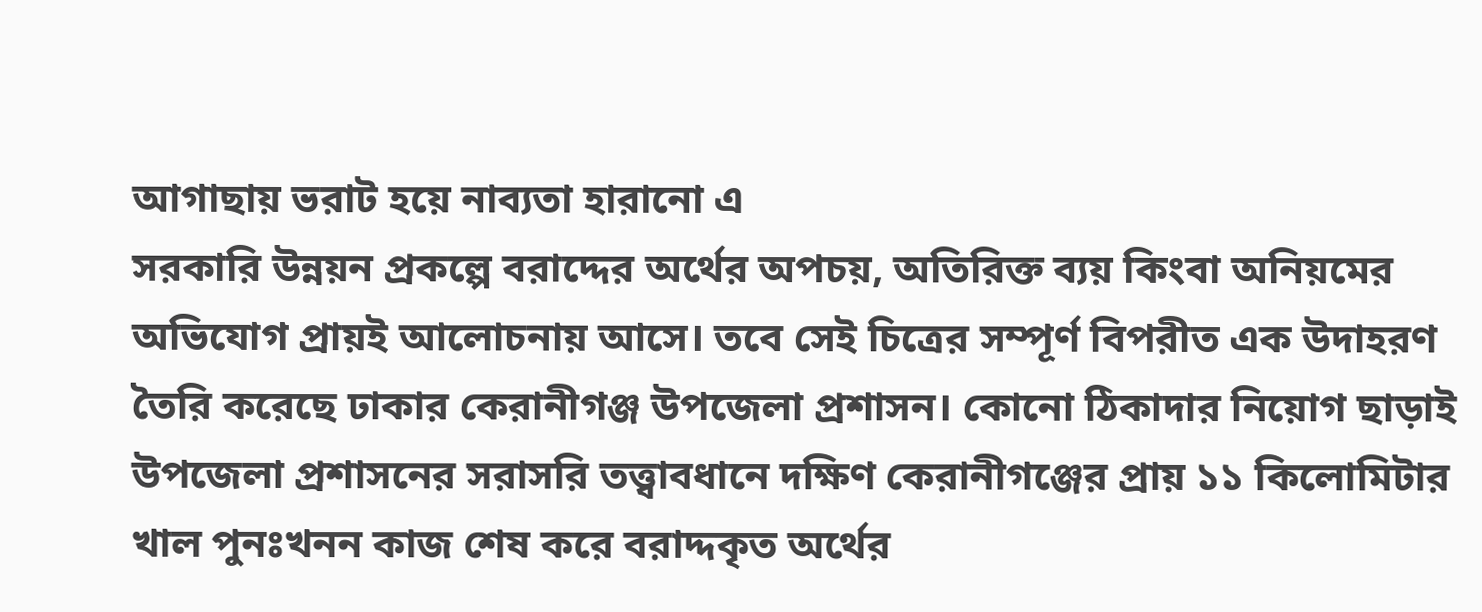আগাছায় ভরাট হয়ে নাব্যতা হারানো এ
সরকারি উন্নয়ন প্রকল্পে বরাদ্দের অর্থের অপচয়, অতিরিক্ত ব্যয় কিংবা অনিয়মের অভিযোগ প্রায়ই আলোচনায় আসে। তবে সেই চিত্রের সম্পূর্ণ বিপরীত এক উদাহরণ তৈরি করেছে ঢাকার কেরানীগঞ্জ উপজেলা প্রশাসন। কোনো ঠিকাদার নিয়োগ ছাড়াই উপজেলা প্রশাসনের সরাসরি তত্ত্বাবধানে দক্ষিণ কেরানীগঞ্জের প্রায় ১১ কিলোমিটার খাল পুনঃখনন কাজ শেষ করে বরাদ্দকৃত অর্থের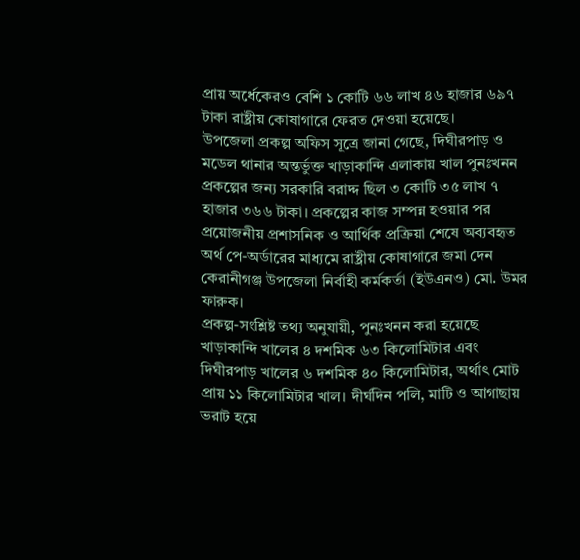প্রায় অর্ধেকেরও বেশি ১ কোটি ৬৬ লাখ ৪৬ হাজার ৬৯৭ টাকা রাষ্ট্রীয় কোষাগারে ফেরত দেওয়া হয়েছে।
উপজেলা প্রকল্প অফিস সূত্রে জানা গেছে, দিঘীরপাড় ও মডেল থানার অন্তর্ভুক্ত খাড়াকান্দি এলাকায় খাল পুনঃখনন প্রকল্পের জন্য সরকারি বরাদ্দ ছিল ৩ কোটি ৩৫ লাখ ৭ হাজার ৩৬৬ টাকা। প্রকল্পের কাজ সম্পন্ন হওয়ার পর প্রয়োজনীয় প্রশাসনিক ও আর্থিক প্রক্রিয়া শেষে অব্যবহৃত অর্থ পে-অর্ডারের মাধ্যমে রাষ্ট্রীয় কোষাগারে জমা দেন কেরানীগঞ্জ উপজেলা নির্বাহী কর্মকর্তা (ইউএনও) মো. উমর ফারুক।
প্রকল্প-সংশ্লিষ্ট তথ্য অনুযায়ী, পুনঃখনন করা হয়েছে খাড়াকান্দি খালের ৪ দশমিক ৬৩ কিলোমিটার এবং দিঘীরপাড় খালের ৬ দশমিক ৪০ কিলোমিটার, অর্থাৎ মোট প্রায় ১১ কিলোমিটার খাল। দীর্ঘদিন পলি, মাটি ও আগাছায় ভরাট হয়ে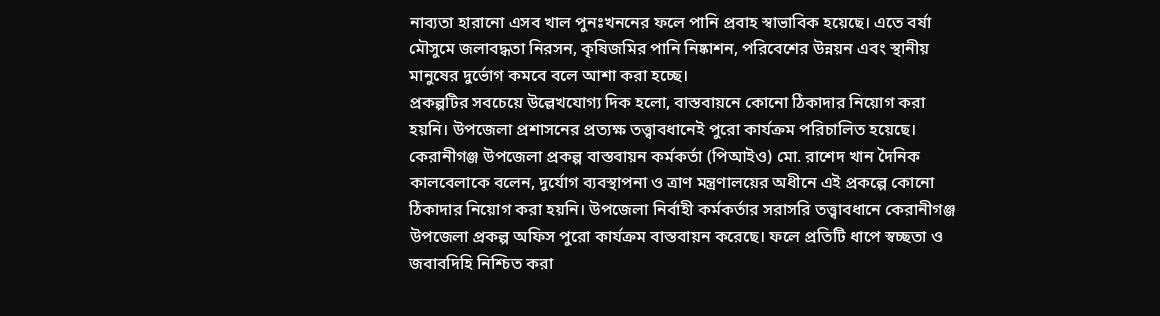নাব্যতা হারানো এসব খাল পুনঃখননের ফলে পানি প্রবাহ স্বাভাবিক হয়েছে। এতে বর্ষা মৌসুমে জলাবদ্ধতা নিরসন, কৃষিজমির পানি নিষ্কাশন, পরিবেশের উন্নয়ন এবং স্থানীয় মানুষের দুর্ভোগ কমবে বলে আশা করা হচ্ছে।
প্রকল্পটির সবচেয়ে উল্লেখযোগ্য দিক হলো, বাস্তবায়নে কোনো ঠিকাদার নিয়োগ করা হয়নি। উপজেলা প্রশাসনের প্রত্যক্ষ তত্ত্বাবধানেই পুরো কার্যক্রম পরিচালিত হয়েছে।
কেরানীগঞ্জ উপজেলা প্রকল্প বাস্তবায়ন কর্মকর্তা (পিআইও) মো. রাশেদ খান দৈনিক কালবেলাকে বলেন, দুর্যোগ ব্যবস্থাপনা ও ত্রাণ মন্ত্রণালয়ের অধীনে এই প্রকল্পে কোনো ঠিকাদার নিয়োগ করা হয়নি। উপজেলা নির্বাহী কর্মকর্তার সরাসরি তত্ত্বাবধানে কেরানীগঞ্জ উপজেলা প্রকল্প অফিস পুরো কার্যক্রম বাস্তবায়ন করেছে। ফলে প্রতিটি ধাপে স্বচ্ছতা ও জবাবদিহি নিশ্চিত করা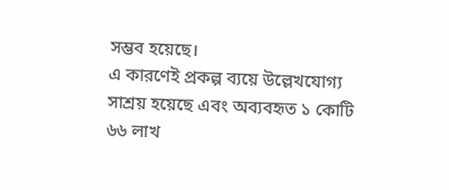সম্ভব হয়েছে।
এ কারণেই প্রকল্প ব্যয়ে উল্লেখযোগ্য সাশ্রয় হয়েছে এবং অব্যবহৃত ১ কোটি ৬৬ লাখ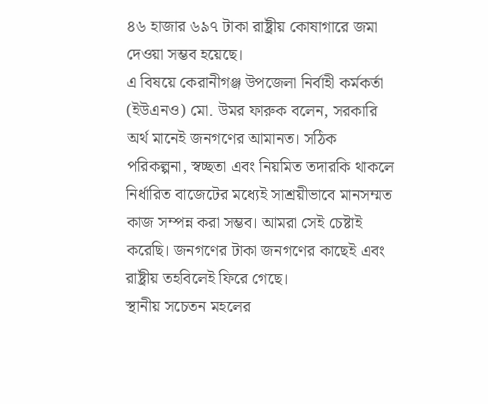৪৬ হাজার ৬৯৭ টাকা রাষ্ট্রীয় কোষাগারে জমা দেওয়া সম্ভব হয়েছে।
এ বিষয়ে কেরানীগঞ্জ উপজেলা নির্বাহী কর্মকর্তা (ইউএনও) মো. উমর ফারুক বলেন, সরকারি অর্থ মানেই জনগণের আমানত। সঠিক পরিকল্পনা, স্বচ্ছতা এবং নিয়মিত তদারকি থাকলে নির্ধারিত বাজেটের মধ্যেই সাশ্রয়ীভাবে মানসম্মত কাজ সম্পন্ন করা সম্ভব। আমরা সেই চেষ্টাই করেছি। জনগণের টাকা জনগণের কাছেই এবং রাষ্ট্রীয় তহবিলেই ফিরে গেছে।
স্থানীয় সচেতন মহলের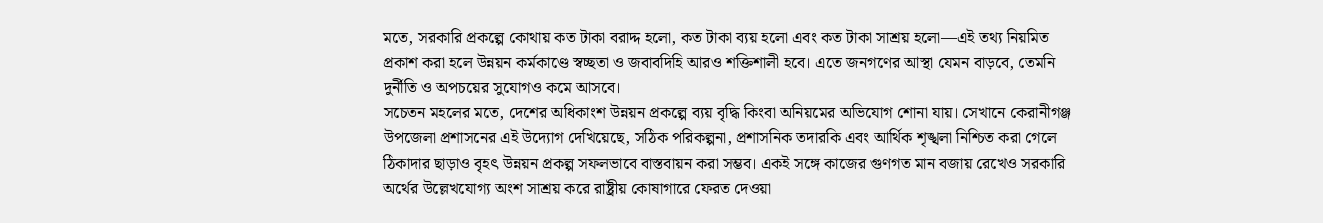মতে, সরকারি প্রকল্পে কোথায় কত টাকা বরাদ্দ হলো, কত টাকা ব্যয় হলো এবং কত টাকা সাশ্রয় হলো—এই তথ্য নিয়মিত প্রকাশ করা হলে উন্নয়ন কর্মকাণ্ডে স্বচ্ছতা ও জবাবদিহি আরও শক্তিশালী হবে। এতে জনগণের আস্থা যেমন বাড়বে, তেমনি দুর্নীতি ও অপচয়ের সুযোগও কমে আসবে।
সচেতন মহলের মতে, দেশের অধিকাংশ উন্নয়ন প্রকল্পে ব্যয় বৃদ্ধি কিংবা অনিয়মের অভিযোগ শোনা যায়। সেখানে কেরানীগঞ্জ উপজেলা প্রশাসনের এই উদ্যোগ দেখিয়েছে, সঠিক পরিকল্পনা, প্রশাসনিক তদারকি এবং আর্থিক শৃঙ্খলা নিশ্চিত করা গেলে ঠিকাদার ছাড়াও বৃহৎ উন্নয়ন প্রকল্প সফলভাবে বাস্তবায়ন করা সম্ভব। একই সঙ্গে কাজের গুণগত মান বজায় রেখেও সরকারি অর্থের উল্লেখযোগ্য অংশ সাশ্রয় করে রাষ্ট্রীয় কোষাগারে ফেরত দেওয়া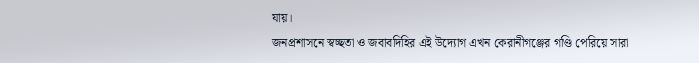যায়।
জনপ্রশাসনে স্বচ্ছতা ও জবাবদিহির এই উদ্যোগ এখন কেরানীগঞ্জের গণ্ডি পেরিয়ে সারা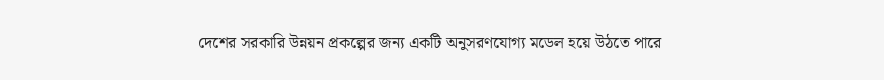দেশের সরকারি উন্নয়ন প্রকল্পের জন্য একটি অনুসরণযোগ্য মডেল হয়ে উঠতে পারে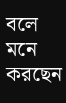বলে মনে করছেন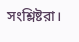সংশ্লিষ্টরা।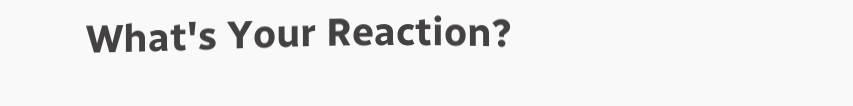What's Your Reaction?